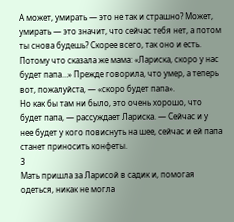А может, умирать — это не так и страшно? Может, умирать — это значит, что сейчас тебя нет, а потом ты снова будешь? Скорее всего, так оно и есть. Потому что сказала же мама: «Лариска, скоро у нас будет папа…» Прежде говорила, что умер, а теперь вот, пожалуйста, — «скоро будет папа».
Но как бы там ни было, это очень хорошо, что будет папа, — рассуждает Лариска. — Сейчас и у нее будет у кого повиснуть на шее, сейчас и ей папа станет приносить конфеты.
3
Мать пришла за Ларисой в садик и, помогая одеться, никак не могла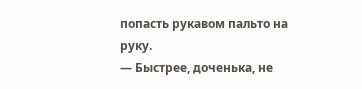попасть рукавом пальто на руку.
— Быстрее, доченька, не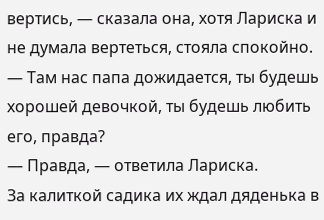вертись, — сказала она, хотя Лариска и не думала вертеться, стояла спокойно. — Там нас папа дожидается, ты будешь хорошей девочкой, ты будешь любить его, правда?
— Правда, — ответила Лариска.
За калиткой садика их ждал дяденька в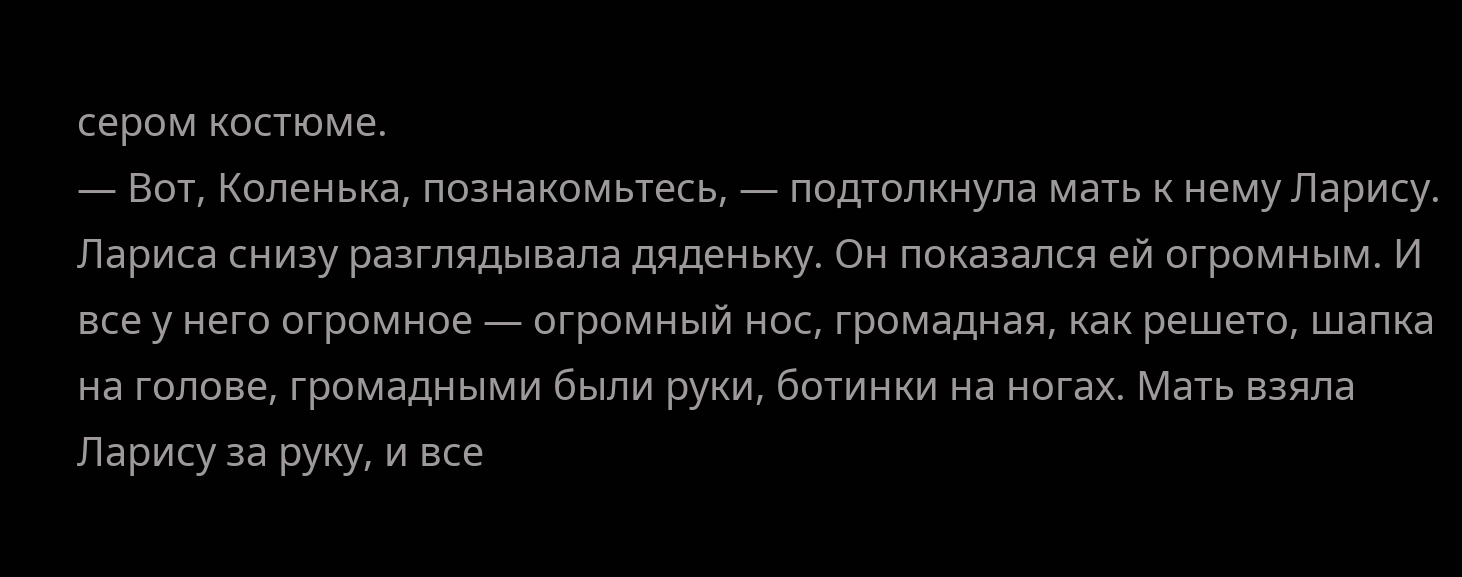сером костюме.
— Вот, Коленька, познакомьтесь, — подтолкнула мать к нему Ларису.
Лариса снизу разглядывала дяденьку. Он показался ей огромным. И все у него огромное — огромный нос, громадная, как решето, шапка на голове, громадными были руки, ботинки на ногах. Мать взяла Ларису за руку, и все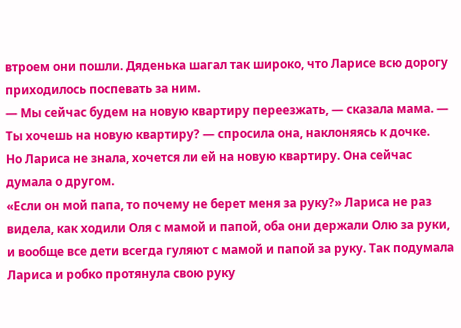втроем они пошли. Дяденька шагал так широко, что Ларисе всю дорогу приходилось поспевать за ним.
— Мы сейчас будем на новую квартиру переезжать, — сказала мама. — Ты хочешь на новую квартиру? — спросила она, наклоняясь к дочке.
Но Лариса не знала, хочется ли ей на новую квартиру. Она сейчас думала о другом.
«Если он мой папа, то почему не берет меня за руку?» Лариса не раз видела, как ходили Оля с мамой и папой, оба они держали Олю за руки, и вообще все дети всегда гуляют с мамой и папой за руку. Так подумала Лариса и робко протянула свою руку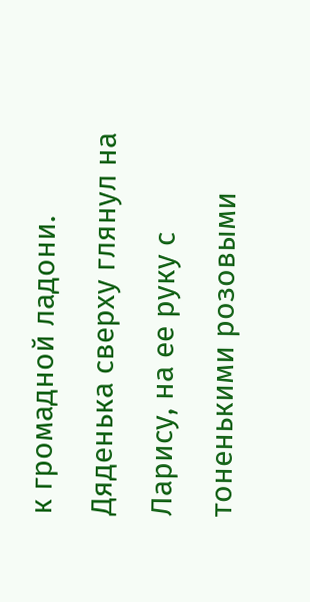к громадной ладони.
Дяденька сверху глянул на Ларису, на ее руку с тоненькими розовыми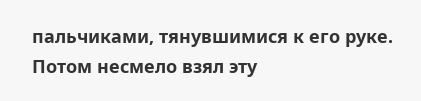пальчиками, тянувшимися к его руке. Потом несмело взял эту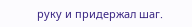руку и придержал шаг.